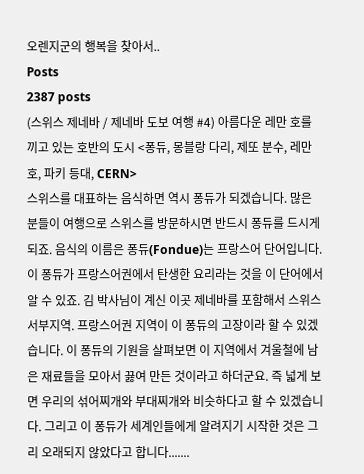오렌지군의 행복을 찾아서..
Posts
2387 posts
(스위스 제네바 / 제네바 도보 여행 #4) 아름다운 레만 호를 끼고 있는 호반의 도시 <퐁듀, 몽블랑 다리, 제또 분수, 레만 호, 파키 등대, CERN>
스위스를 대표하는 음식하면 역시 퐁듀가 되겠습니다. 많은 분들이 여행으로 스위스를 방문하시면 반드시 퐁듀를 드시게 되죠. 음식의 이름은 퐁듀(Fondue)는 프랑스어 단어입니다. 이 퐁듀가 프랑스어권에서 탄생한 요리라는 것을 이 단어에서 알 수 있죠. 김 박사님이 계신 이곳 제네바를 포함해서 스위스 서부지역. 프랑스어권 지역이 이 퐁듀의 고장이라 할 수 있겠습니다. 이 퐁듀의 기원을 살펴보면 이 지역에서 겨울철에 남은 재료들을 모아서 끓여 만든 것이라고 하더군요. 즉 넓게 보면 우리의 섞어찌개와 부대찌개와 비슷하다고 할 수 있겠습니다. 그리고 이 퐁듀가 세계인들에게 알려지기 시작한 것은 그리 오래되지 않았다고 합니다.......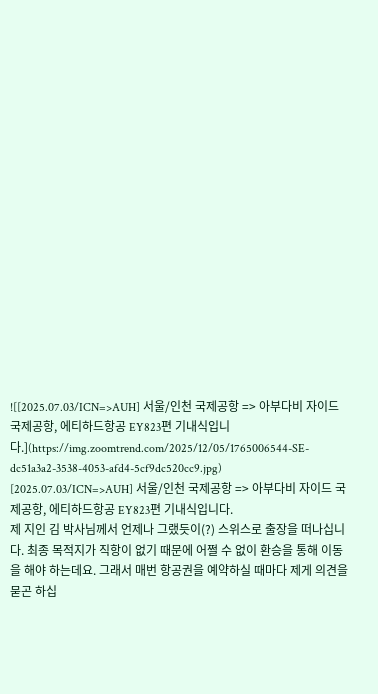![[2025.07.03/ICN=>AUH] 서울/인천 국제공항 => 아부다비 자이드 국제공항, 에티하드항공 EY823편 기내식입니다.](https://img.zoomtrend.com/2025/12/05/1765006544-SE-dc51a3a2-3538-4053-afd4-5cf9dc520cc9.jpg)
[2025.07.03/ICN=>AUH] 서울/인천 국제공항 => 아부다비 자이드 국제공항, 에티하드항공 EY823편 기내식입니다.
제 지인 김 박사님께서 언제나 그랬듯이(?) 스위스로 출장을 떠나십니다. 최종 목적지가 직항이 없기 때문에 어쩔 수 없이 환승을 통해 이동을 해야 하는데요. 그래서 매번 항공권을 예약하실 때마다 제게 의견을 묻곤 하십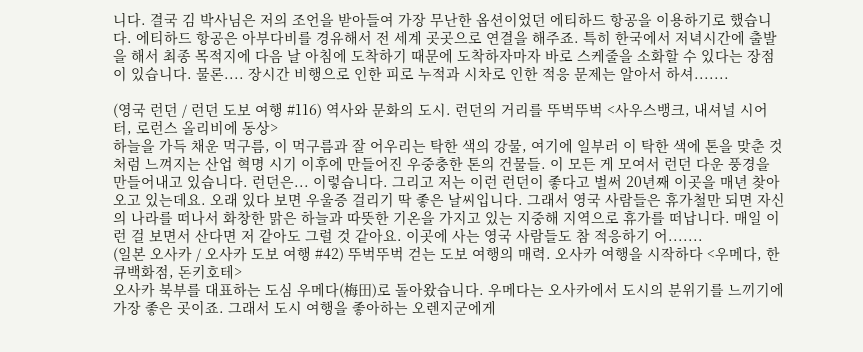니다. 결국 김 박사님은 저의 조언을 받아들여 가장 무난한 옵션이었던 에티하드 항공을 이용하기로 했습니다. 에티하드 항공은 아부다비를 경유해서 전 세계 곳곳으로 연결을 해주죠. 특히 한국에서 저녁시간에 출발을 해서 최종 목적지에 다음 날 아침에 도착하기 때문에 도착하자마자 바로 스케줄을 소화할 수 있다는 장점이 있습니다. 물론.... 장시간 비행으로 인한 피로 누적과 시차로 인한 적응 문제는 알아서 하셔.......

(영국 런던 / 런던 도보 여행 #116) 역사와 문화의 도시. 런던의 거리를 뚜벅뚜벅 <사우스뱅크, 내셔널 시어터, 로런스 올리비에 동상>
하늘을 가득 채운 먹구름, 이 먹구름과 잘 어우리는 탁한 색의 강물, 여기에 일부러 이 탁한 색에 톤을 맞춘 것처럼 느껴지는 산업 혁명 시기 이후에 만들어진 우중충한 톤의 건물들. 이 모든 게 모여서 런던 다운 풍경을 만들어내고 있습니다. 런던은... 이렇습니다. 그리고 저는 이런 런던이 좋다고 벌써 20년째 이곳을 매년 찾아오고 있는데요. 오래 있다 보면 우울증 걸리기 딱 좋은 날씨입니다. 그래서 영국 사람들은 휴가철만 되면 자신의 나라를 떠나서 화창한 맑은 하늘과 따뜻한 기온을 가지고 있는 지중해 지역으로 휴가를 떠납니다. 매일 이런 걸 보면서 산다면 저 같아도 그럴 것 같아요. 이곳에 사는 영국 사람들도 참 적응하기 어.......
(일본 오사카 / 오사카 도보 여행 #42) 뚜벅뚜벅 걷는 도보 여행의 매력. 오사카 여행을 시작하다 <우메다, 한큐백화점, 돈키호테>
오사카 북부를 대표하는 도심 우메다(梅田)로 돌아왔습니다. 우메다는 오사카에서 도시의 분위기를 느끼기에 가장 좋은 곳이죠. 그래서 도시 여행을 좋아하는 오렌지군에게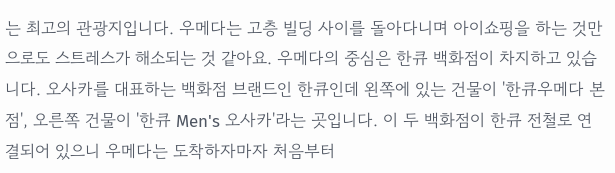는 최고의 관광지입니다. 우메다는 고층 빌딩 사이를 돌아다니며 아이쇼핑을 하는 것만으로도 스트레스가 해소되는 것 같아요. 우메다의 중심은 한큐 백화점이 차지하고 있습니다. 오사카를 대표하는 백화점 브랜드인 한큐인데 왼쪽에 있는 건물이 '한큐우메다 본점', 오른쪽 건물이 '한큐 Men's 오사카'라는 곳입니다. 이 두 백화점이 한큐 전철로 연결되어 있으니 우메다는 도착하자마자 처음부터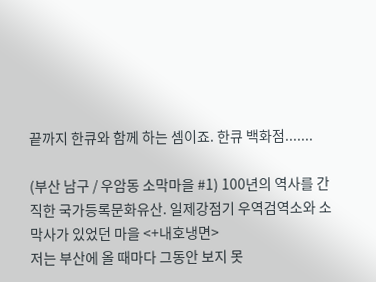끝까지 한큐와 함께 하는 셈이죠. 한큐 백화점.......

(부산 남구 / 우암동 소막마을 #1) 100년의 역사를 간직한 국가등록문화유산. 일제강점기 우역검역소와 소 막사가 있었던 마을 <+내호냉면>
저는 부산에 올 때마다 그동안 보지 못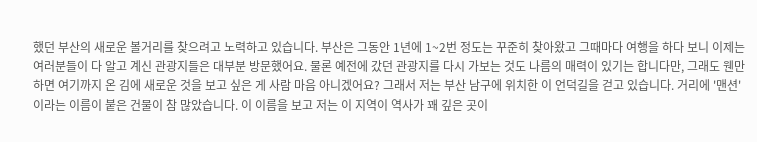했던 부산의 새로운 볼거리를 찾으려고 노력하고 있습니다. 부산은 그동안 1년에 1~2번 정도는 꾸준히 찾아왔고 그때마다 여행을 하다 보니 이제는 여러분들이 다 알고 계신 관광지들은 대부분 방문했어요. 물론 예전에 갔던 관광지를 다시 가보는 것도 나름의 매력이 있기는 합니다만, 그래도 웬만하면 여기까지 온 김에 새로운 것을 보고 싶은 게 사람 마음 아니겠어요? 그래서 저는 부산 남구에 위치한 이 언덕길을 걷고 있습니다. 거리에 '맨션'이라는 이름이 붙은 건물이 참 많았습니다. 이 이름을 보고 저는 이 지역이 역사가 꽤 깊은 곳이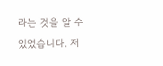라는 것을 알 수 있었습니다. 저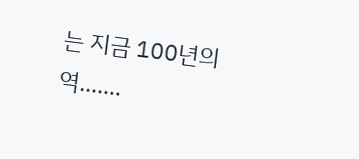는 지금 100년의 역.......